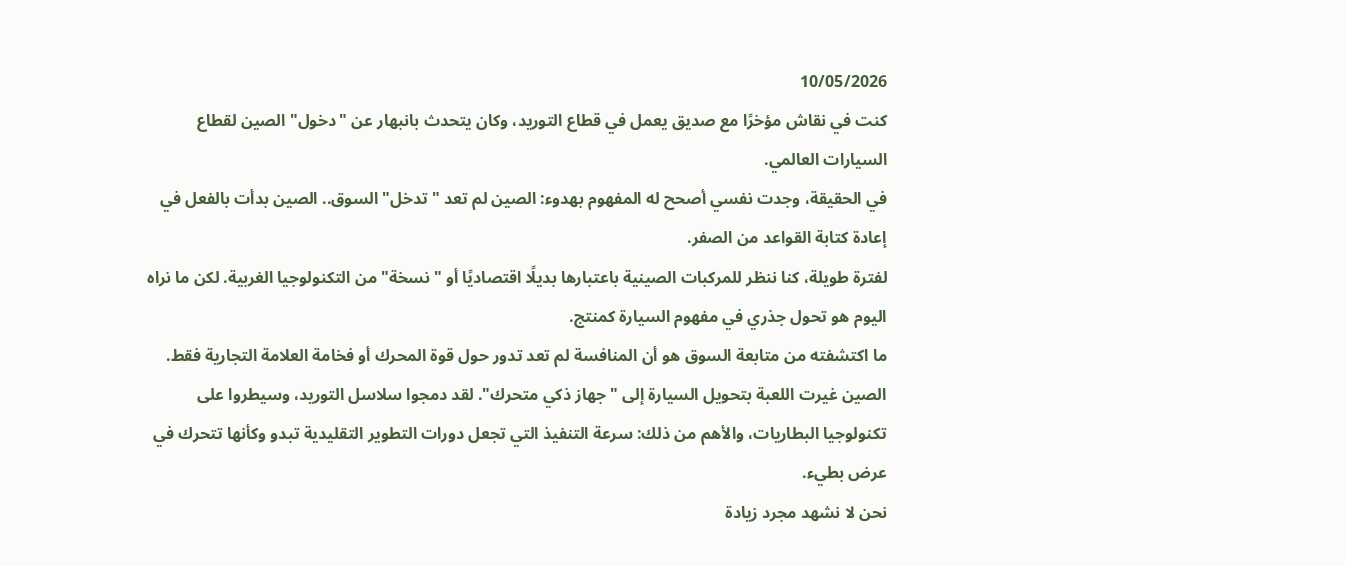10/05/2026
كنت في نقاش مؤخرًا مع صديق يعمل في قطاع التوريد، وكان يتحدث بانبهار عن "دخول" الصين لقطاع السيارات العالمي.
في الحقيقة، وجدت نفسي أصحح له المفهوم بهدوء: الصين لم تعد "تدخل" السوق.. الصين بدأت بالفعل في إعادة كتابة القواعد من الصفر.
لفترة طويلة، كنا ننظر للمركبات الصينية باعتبارها بديلًا اقتصاديًا أو "نسخة" من التكنولوجيا الغربية. لكن ما نراه اليوم هو تحول جذري في مفهوم السيارة كمنتج.
ما اكتشفته من متابعة السوق هو أن المنافسة لم تعد تدور حول قوة المحرك أو فخامة العلامة التجارية فقط.
الصين غيرت اللعبة بتحويل السيارة إلى "جهاز ذكي متحرك". لقد دمجوا سلاسل التوريد، وسيطروا على تكنولوجيا البطاريات، والأهم من ذلك: سرعة التنفيذ التي تجعل دورات التطوير التقليدية تبدو وكأنها تتحرك في عرض بطيء.
نحن لا نشهد مجرد زيادة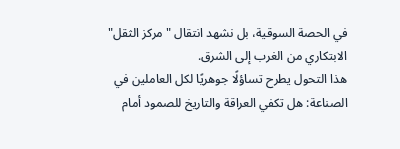في الحصة السوقية، بل نشهد انتقال "مركز الثقل" الابتكاري من الغرب إلى الشرق.
هذا التحول يطرح تساؤلًا جوهريًا لكل العاملين في الصناعة: هل تكفي العراقة والتاريخ للصمود أمام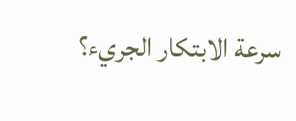سرعة الابتكار الجريء؟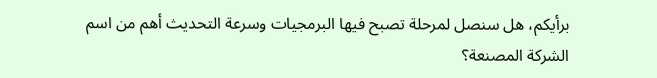برأيكم، هل سنصل لمرحلة تصبح فيها البرمجيات وسرعة التحديث أهم من اسم الشركة المصنعة؟